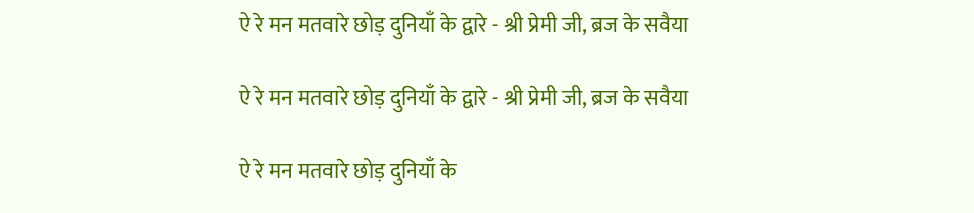ऐ रे मन मतवारे छोड़ दुनियाँ के द्वारे - श्री प्रेमी जी, ब्रज के सवैया

ऐ रे मन मतवारे छोड़ दुनियाँ के द्वारे - श्री प्रेमी जी, ब्रज के सवैया

ऐ रे मन मतवारे छोड़ दुनियाँ के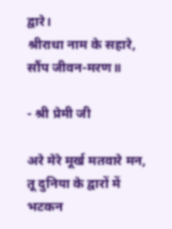द्वारे।
श्रीराधा नाम के सहारे, सौंप जीवन-मरण॥

- श्री प्रेमी जी

अरे मेरे मूर्ख मतवारे मन, तू दुनिया के द्वारों में भटकन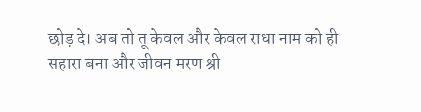छोड़ दे। अब तो तू केवल और केवल राधा नाम को ही सहारा बना और जीवन मरण श्री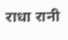राधा रानी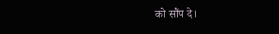को सौंप दे।